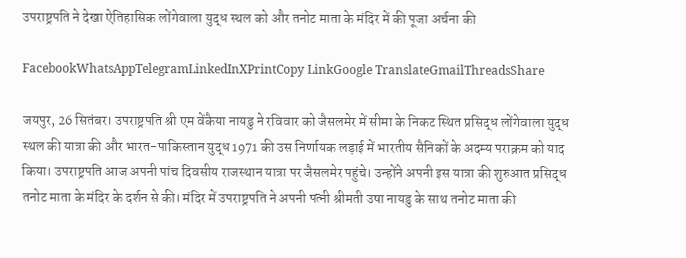उपराष्ट्रपति ने देखा ऐतिहासिक लोंगेवाला युद्ध स्थल को और तनोट माता के मंदिर में की पूजा अर्चना की

FacebookWhatsAppTelegramLinkedInXPrintCopy LinkGoogle TranslateGmailThreadsShare

जयपुर, 26 सितंबर। उपराष्ट्रपति श्री एम वेंकैया नायडु ने रविवार को जैसलमेर में सीमा के निकट स्थित प्रसिद्ध लोंगेवाला युद्ध स्थल की यात्रा की और भारत-पाकिस्तान युद्ध 1971 की उस निर्णायक लड़ाई में भारतीय सैनिकों के अदम्य पराक्रम को याद किया। उपराष्ट्रपति आज अपनी पांच दिवसीय राजस्थान यात्रा पर जैसलमेर पहुंचे। उन्होंने अपनी इस यात्रा की शुरुआत प्रसिद्ध तनोट माता के मंदिर के दर्शन से की। मंदिर में उपराष्ट्रपति ने अपनी पत्नी श्रीमती उषा नायडु के साथ तनोट माता की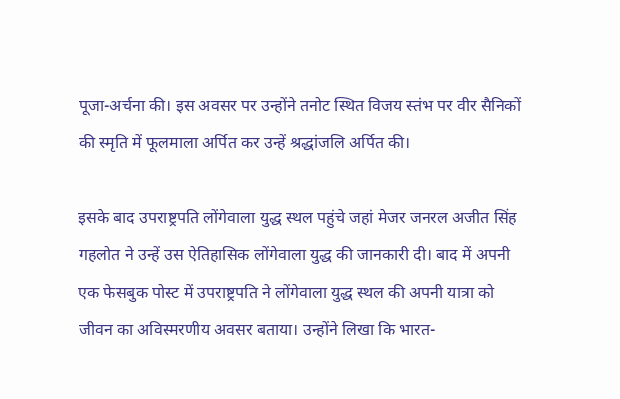पूजा-अर्चना की। इस अवसर पर उन्होंने तनोट स्थित विजय स्तंभ पर वीर सैनिकों की स्मृति में फूलमाला अर्पित कर उन्हें श्रद्धांजलि अर्पित की।

इसके बाद उपराष्ट्रपति लोंगेवाला युद्ध स्थल पहुंचे जहां मेजर जनरल अजीत सिंह गहलोत ने उन्हें उस ऐतिहासिक लोंगेवाला युद्ध की जानकारी दी। बाद में अपनी एक फेसबुक पोस्ट में उपराष्ट्रपति ने लोंगेवाला युद्ध स्थल की अपनी यात्रा को जीवन का अविस्मरणीय अवसर बताया। उन्होंने लिखा कि भारत-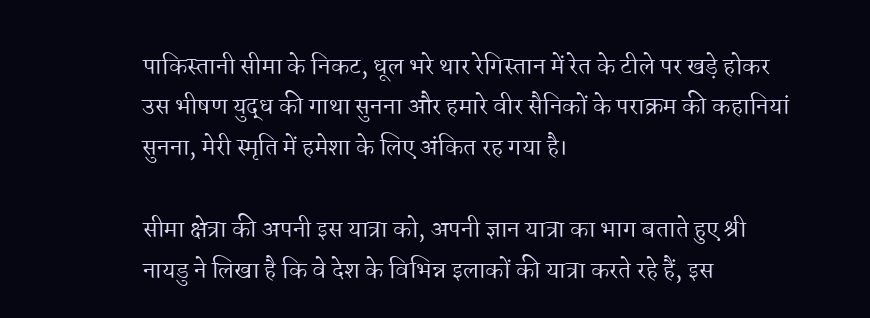पाकिस्तानी सीमा के निकट, धूल भरे थार रेगिस्तान में रेत के टीले पर खड़े होकर उस भीषण युद्ध की गाथा सुनना और हमारे वीर सैनिकों के पराक्रम की कहानियां सुनना, मेरी स्मृति में हमेशा के लिए अंकित रह गया है।

सीमा क्षेत्रा की अपनी इस यात्रा को, अपनी ज्ञान यात्रा का भाग बताते हुए श्री नायडु ने लिखा है कि वे देश के विभिन्न इलाकों की यात्रा करते रहे हैं, इस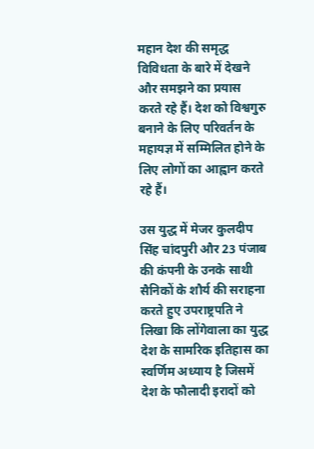महान देश की समृद्ध विविधता के बारे में देखने और समझने का प्रयास करते रहे हैं। देश को विश्वगुरु बनाने के लिए परिवर्तन के महायज्ञ में सम्मिलित होने के लिए लोगों का आह्वान करते रहे हैं।

उस युद्ध में मेजर कुलदीप सिंह चांदपुरी और 23 पंजाब की कंपनी के उनके साथी सैनिकों के शौर्य की सराहना करते हुए उपराष्ट्रपति ने लिखा कि लोंगेवाला का युद्ध देश के सामरिक इतिहास का स्वर्णिम अध्याय है जिसमें देश के फौलादी इरादों को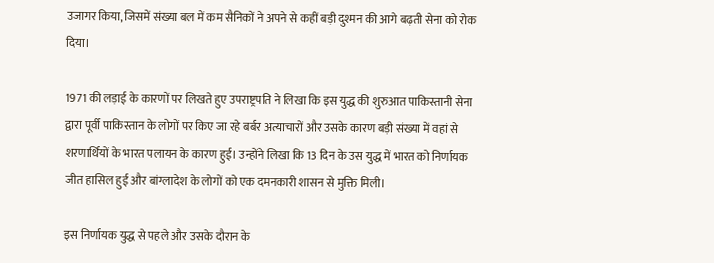उजागर किया, जिसमें संख्या बल में कम सैनिकों ने अपने से कहीं बड़ी दुश्मन की आगे बढ़ती सेना को रोक दिया।

1971 की लड़ाई के कारणों पर लिखते हुए उपराष्ट्रपति ने लिखा कि इस युद्ध की शुरुआत पाकिस्तानी सेना द्वारा पूर्वी पाकिस्तान के लोगों पर किए जा रहे बर्बर अत्याचारों और उसके कारण बड़ी संख्या में वहां से शरणार्थियों के भारत पलायन के कारण हुई। उन्होंने लिखा कि 13 दिन के उस युद्ध में भारत को निर्णायक जीत हासिल हुई और बांग्लादेश के लोगों को एक दमनकारी शासन से मुक्ति मिली।

इस निर्णायक युद्ध से पहले और उसके दौरान के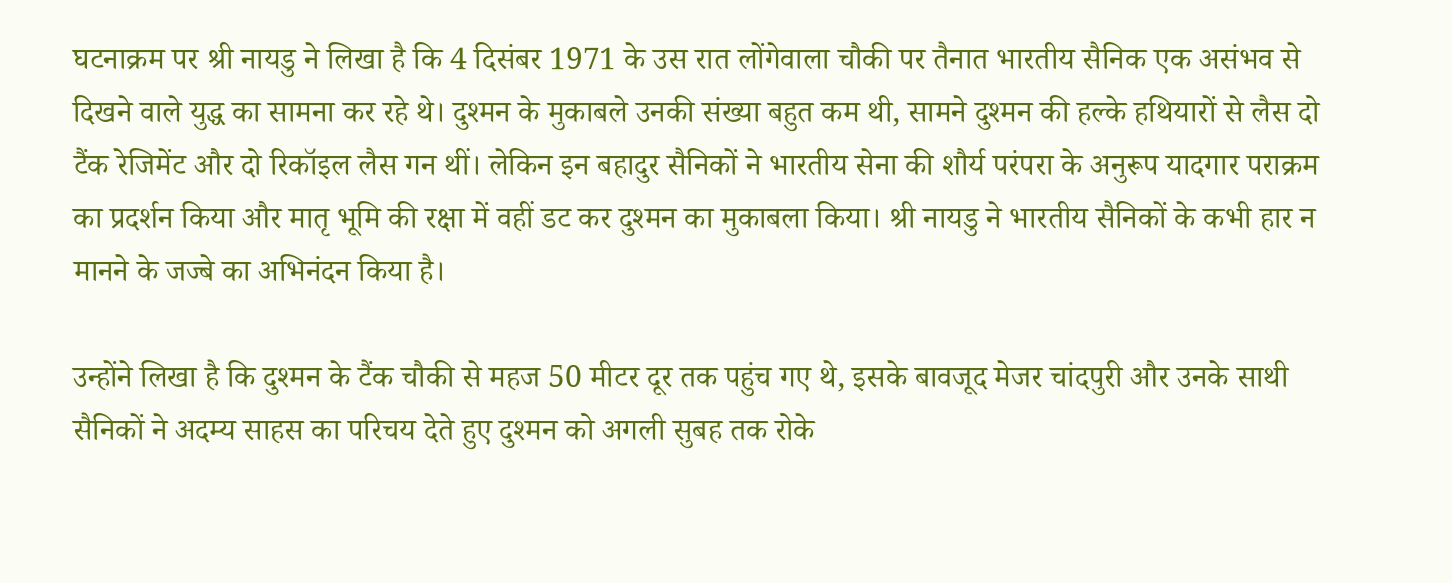घटनाक्रम पर श्री नायडु ने लिखा है कि 4 दिसंबर 1971 के उस रात लोंगेवाला चौकी पर तैनात भारतीय सैनिक एक असंभव से दिखने वाले युद्ध का सामना कर रहे थे। दुश्मन के मुकाबले उनकी संख्या बहुत कम थी, सामने दुश्मन की हल्के हथियारों से लैस दो टैंक रेजिमेंट और दो रिकॉइल लैस गन थीं। लेकिन इन बहादुर सैनिकों ने भारतीय सेना की शौर्य परंपरा के अनुरूप यादगार पराक्रम का प्रदर्शन किया और मातृ भूमि की रक्षा में वहीं डट कर दुश्मन का मुकाबला किया। श्री नायडु ने भारतीय सैनिकों के कभी हार न मानने के जज्बे का अभिनंदन किया है।

उन्होंने लिखा है कि दुश्मन के टैंक चौकी से महज 50 मीटर दूर तक पहुंच गए थे, इसके बावजूद मेजर चांदपुरी और उनके साथी सैनिकों ने अदम्य साहस का परिचय देते हुए दुश्मन को अगली सुबह तक रोके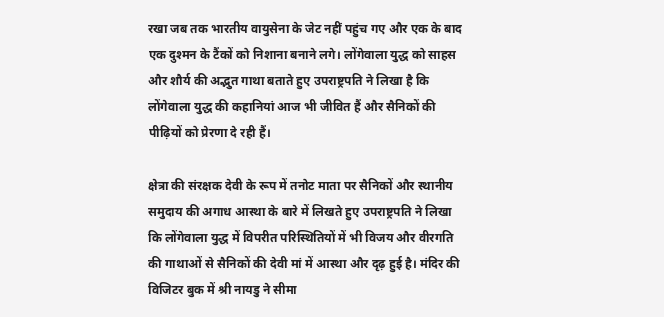रखा जब तक भारतीय वायुसेना के जेट नहीं पहुंच गए और एक के बाद एक दुश्मन के टैंकों को निशाना बनाने लगे। लोंगेवाला युद्ध को साहस और शौर्य की अद्भुत गाथा बताते हुए उपराष्ट्रपति ने लिखा है कि लोंगेवाला युद्ध की कहानियां आज भी जीवित हैं और सैनिकों की पीढ़ियों को प्रेरणा दे रही हैं।

क्षेत्रा की संरक्षक देवी के रूप में तनोट माता पर सैनिकों और स्थानीय समुदाय की अगाध आस्था के बारे में लिखते हुए उपराष्ट्रपति ने लिखा कि लोंगेवाला युद्ध में विपरीत परिस्थितियों में भी विजय और वीरगति की गाथाओं से सैनिकों की देवी मां में आस्था और दृढ़ हुई है। मंदिर की विजिटर बुक में श्री नायडु ने सीमा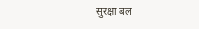सुरक्षा बल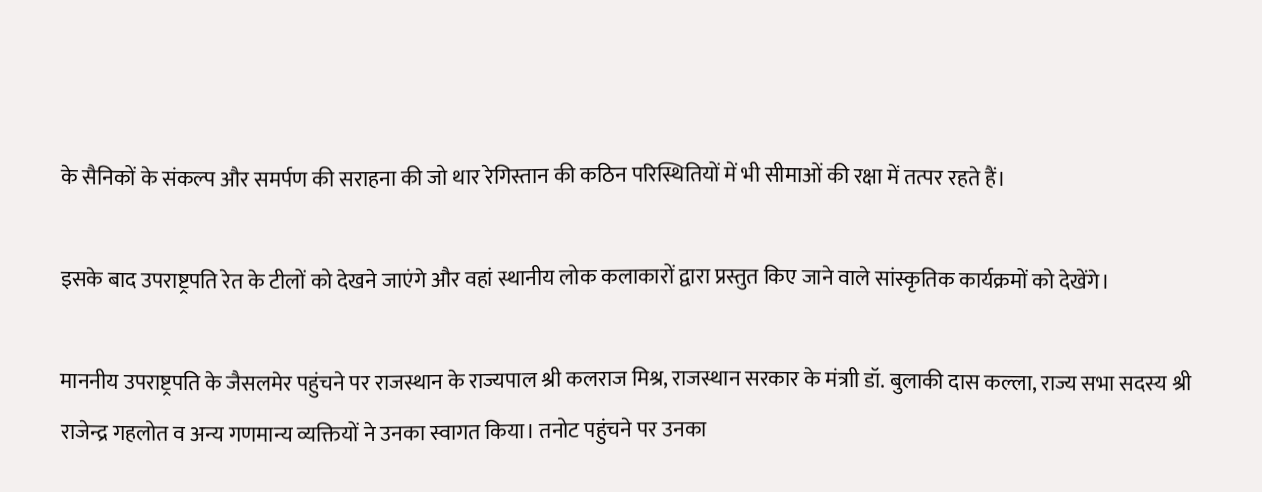के सैनिकों के संकल्प और समर्पण की सराहना की जो थार रेगिस्तान की कठिन परिस्थितियों में भी सीमाओं की रक्षा में तत्पर रहते हैं।

इसके बाद उपराष्ट्रपति रेत के टीलों को देखने जाएंगे और वहां स्थानीय लोक कलाकारों द्वारा प्रस्तुत किए जाने वाले सांस्कृतिक कार्यक्रमों को देखेंगे।

माननीय उपराष्ट्रपति के जैसलमेर पहुंचने पर राजस्थान के राज्यपाल श्री कलराज मिश्र, राजस्थान सरकार के मंत्राी डॉ. बुलाकी दास कल्ला, राज्य सभा सदस्य श्री राजेन्द्र गहलोत व अन्य गणमान्य व्यक्तियों ने उनका स्वागत किया। तनोट पहुंचने पर उनका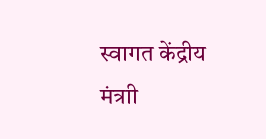स्वागत केंद्रीय मंत्राी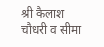श्री कैलाश चौधरी व सीमा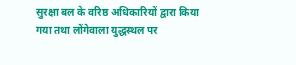सुरक्षा बल के वरिष्ठ अधिकारियों द्वारा किया गया तथा लोंगेवाला युद्धस्थल पर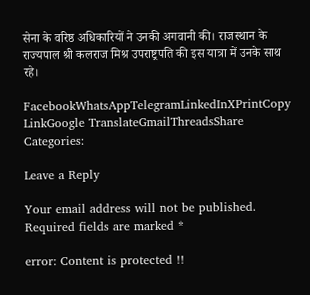सेना के वरिष्ठ अधिकारियों ने उनकी अगवानी की। राजस्थान के राज्यपाल श्री कलराज मिश्र उपराष्ट्रपति की इस यात्रा में उनके साथ रहे।

FacebookWhatsAppTelegramLinkedInXPrintCopy LinkGoogle TranslateGmailThreadsShare
Categories:

Leave a Reply

Your email address will not be published. Required fields are marked *

error: Content is protected !!